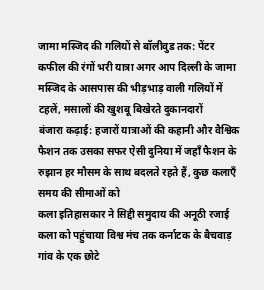जामा मस्जिद की गलियों से बॉलीवुड तक: पेंटर कफील की रंगों भरी यात्रा अगर आप दिल्ली के जामा मस्जिद के आसपास की भीड़भाड़ वाली गलियों में टहलें, मसालों की खुशबू बिखेरते दुकानदारों
बंजारा कढ़ाई: हजारों यात्राओं की कहानी और वैश्विक फैशन तक उसका सफर ऐसी दुनिया में जहाँ फैशन के रुझान हर मौसम के साथ बदलते रहते हैं, कुछ कलाएँ समय की सीमाओं को
कला इतिहासकार ने सिद्दी समुदाय की अनूठी रजाई कला को पहुंचाया विश्व मंच तक कर्नाटक के बैचवाड़ गांव के एक छोटे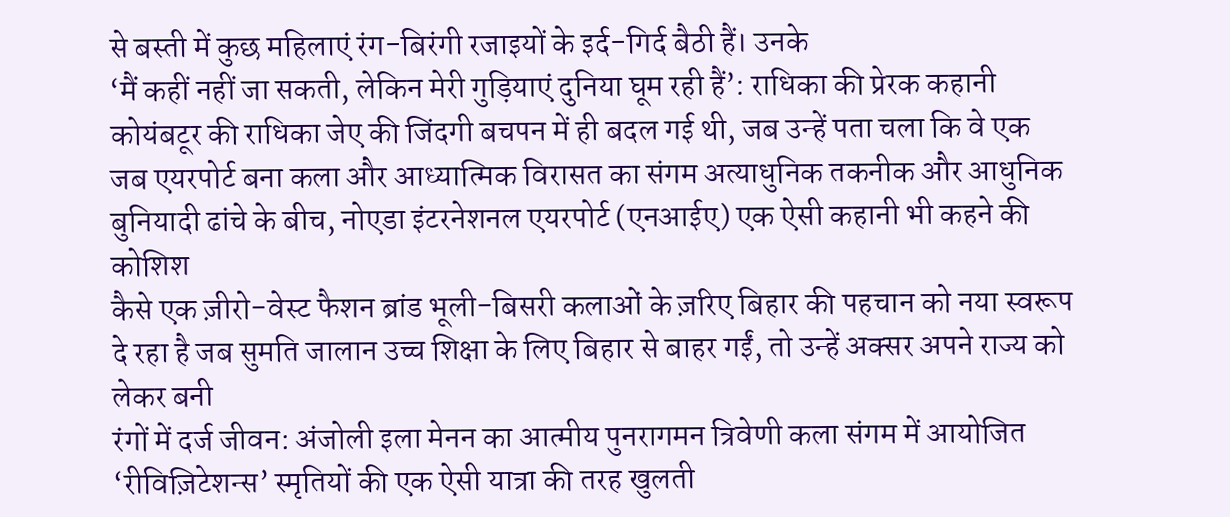से बस्ती में कुछ महिलाएं रंग-बिरंगी रजाइयों के इर्द-गिर्द बैठी हैं। उनके
‘मैं कहीं नहीं जा सकती, लेकिन मेरी गुड़ियाएं दुनिया घूम रही हैं’: राधिका की प्रेरक कहानी कोयंबटूर की राधिका जेए की जिंदगी बचपन में ही बदल गई थी, जब उन्हें पता चला कि वे एक
जब एयरपोर्ट बना कला और आध्यात्मिक विरासत का संगम अत्याधुनिक तकनीक और आधुनिक बुनियादी ढांचे के बीच, नोएडा इंटरनेशनल एयरपोर्ट (एनआईए) एक ऐसी कहानी भी कहने की कोशिश
कैसे एक ज़ीरो-वेस्ट फैशन ब्रांड भूली-बिसरी कलाओं के ज़रिए बिहार की पहचान को नया स्वरूप दे रहा है जब सुमति जालान उच्च शिक्षा के लिए बिहार से बाहर गईं, तो उन्हें अक्सर अपने राज्य को लेकर बनी
रंगों में दर्ज जीवन: अंजोली इला मेनन का आत्मीय पुनरागमन त्रिवेणी कला संगम में आयोजित ‘रीविज़िटेशन्स’ स्मृतियों की एक ऐसी यात्रा की तरह खुलती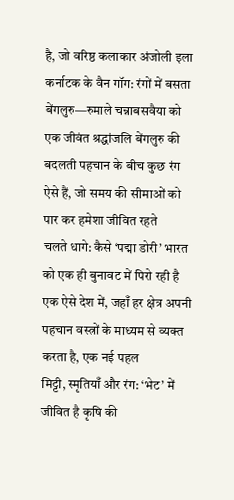है, जो वरिष्ठ कलाकार अंजोली इला
कर्नाटक के वैन गॉग: रंगों में बसता बेंगलुरु—रुमाले चन्नाबसवैया को एक जीवंत श्रद्धांजलि बेंगलुरु की बदलती पहचान के बीच कुछ रंग ऐसे हैं, जो समय की सीमाओं को पार कर हमेशा जीवित रहते
चलते धागे: कैसे ‘पद्मा डोरी’ भारत को एक ही बुनावट में पिरो रही है एक ऐसे देश में, जहाँ हर क्षेत्र अपनी पहचान वस्त्रों के माध्यम से व्यक्त करता है, एक नई पहल
मिट्टी, स्मृतियाँ और रंग: ‘भेट’ में जीवित है कृषि की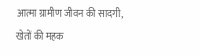आत्मा ग्रामीण जीवन की सादगी, खेतों की महक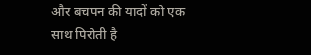और बचपन की यादों को एक साथ पिरोती है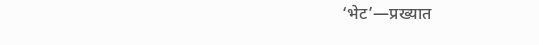‘भेट’—प्रख्यात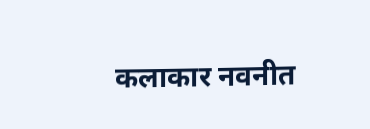कलाकार नवनीत